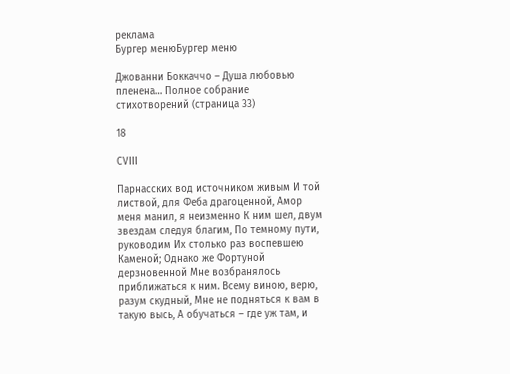реклама
Бургер менюБургер меню

Джованни Боккаччо – Душа любовью пленена… Полное собрание стихотворений (страница 33)

18

CVIII

Парнасских вод источником живым И той листвой, для Феба драгоценной, Амор меня манил, я неизменно К ним шел, двум звездам следуя благим, По темному пути, руководим Их столько раз воспевшею Каменой; Однако же Фортуной дерзновенной Мне возбранялось приближаться к ним. Всему виною, верю, разум скудный, Мне не подняться к вам в такую высь, А обучаться – где уж там, и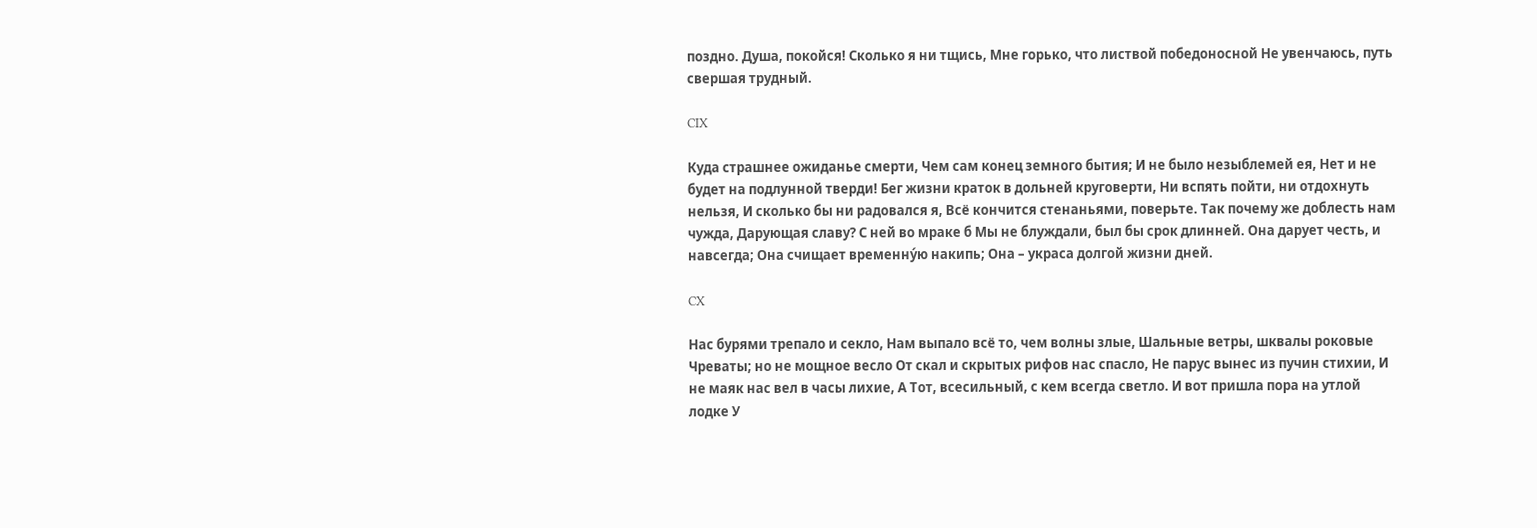поздно. Душа, покойся! Сколько я ни тщись, Мне горько, что листвой победоносной Не увенчаюсь, путь свершая трудный.

CIX

Куда страшнее ожиданье смерти, Чем сам конец земного бытия; И не было незыблемей ея, Нет и не будет на подлунной тверди! Бег жизни краток в дольней круговерти, Ни вспять пойти, ни отдохнуть нельзя, И сколько бы ни радовался я, Всё кончится стенаньями, поверьте. Так почему же доблесть нам чужда, Дарующая славу? С ней во мраке б Мы не блуждали, был бы срок длинней. Она дарует честь, и навсегда; Она счищает временну́ю накипь; Она – украса долгой жизни дней.

CX

Нас бурями трепало и секло, Нам выпало всё то, чем волны злые, Шальные ветры, шквалы роковые Чреваты; но не мощное весло От скал и скрытых рифов нас спасло, Не парус вынес из пучин стихии, И не маяк нас вел в часы лихие, А Тот, всесильный, с кем всегда светло. И вот пришла пора на утлой лодке У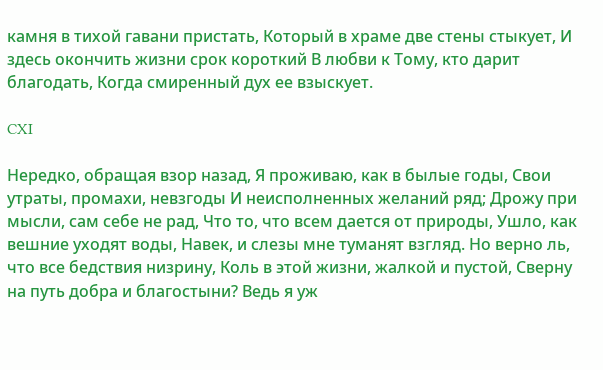камня в тихой гавани пристать, Который в храме две стены стыкует, И здесь окончить жизни срок короткий В любви к Тому, кто дарит благодать, Когда смиренный дух ее взыскует.

CXI

Нередко, обращая взор назад, Я проживаю, как в былые годы, Свои утраты, промахи, невзгоды И неисполненных желаний ряд; Дрожу при мысли, сам себе не рад, Что то, что всем дается от природы, Ушло, как вешние уходят воды, Навек, и слезы мне туманят взгляд. Но верно ль, что все бедствия низрину, Коль в этой жизни, жалкой и пустой, Сверну на путь добра и благостыни? Ведь я уж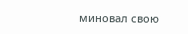миновал свою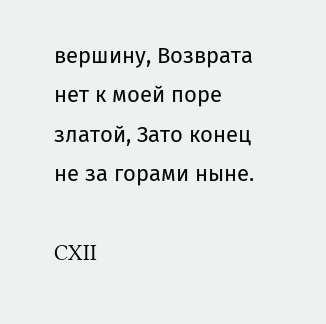вершину, Возврата нет к моей поре златой, Зато конец не за горами ныне.

CXII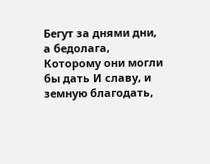Бегут за днями дни, а бедолага, Которому они могли бы дать И славу, и земную благодать,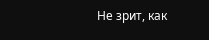Не зрит, как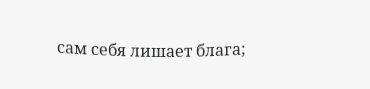сам себя лишает блага;